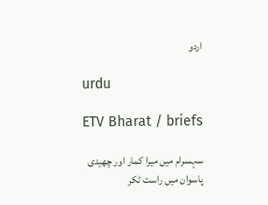اردو

urdu

ETV Bharat / briefs

سہسرام میں میرا کمار اور چھیدی پاسوان میں راست ٹکر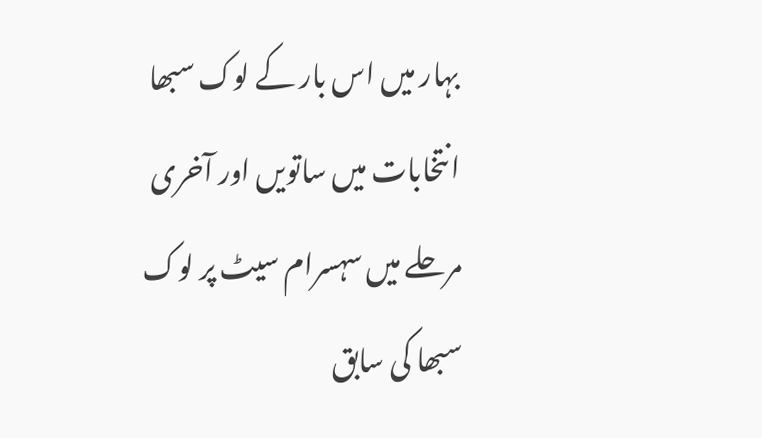بہار میں اس بار کے لوک سبھا انتخابات میں ساتویں اور آخری مرحلے میں سہسرام سیٹ پر لوک سبھا کی سابق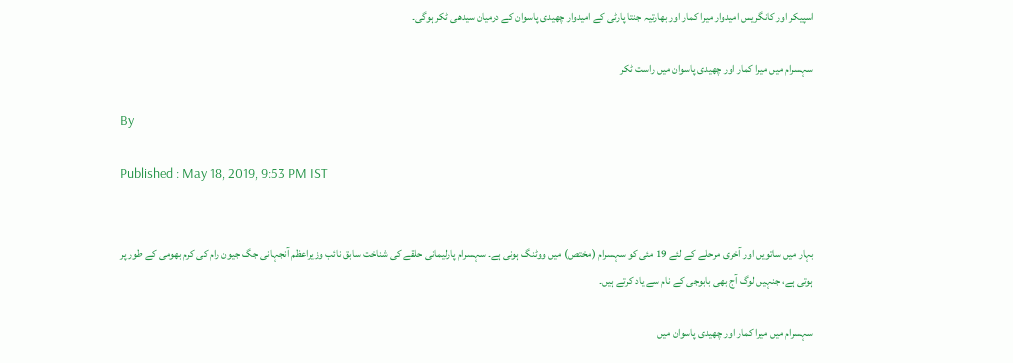اسپیکر اور کانگریس امیدوار میرا کمار اور بھارتیہ جنتا پارٹی کے امیدوار چھیدی پاسوان کے درمیان سیدھی ٹکر ہوگی۔

سہسرام میں میرا کمار اور چھیدی پاسوان میں راست ٹکر

By

Published : May 18, 2019, 9:53 PM IST


بہار میں ساتویں اور آخری مرحلے کے لئے 19 مئی کو سہسرام (مختص) میں ووٹنگ ہونی ہے۔ سہسرام پارلیمانی حلقے کی شناخت سابق نائب وزیراعظم آنجہانی جگ جيون رام کی کرم بھومی کے طور پر ہوتی ہے، جنہیں لوگ آج بھی بابوجی کے نام سے یاد کرتے ہیں۔

سہسرام میں میرا کمار اور چھیدی پاسوان میں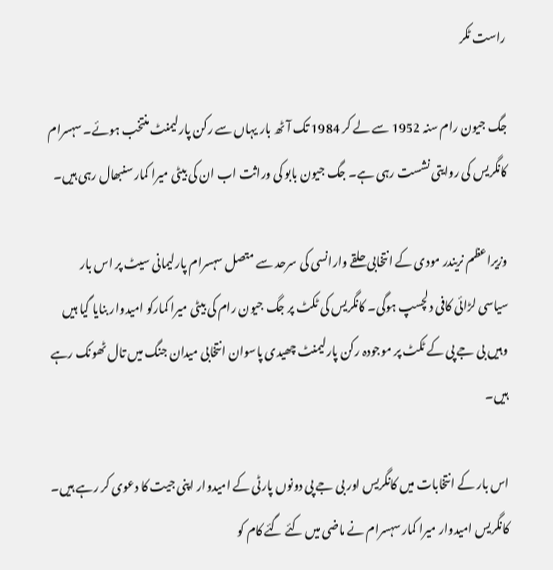راست ٹکر

جگ جیون رام سنہ 1952 سے لے کر 1984 تک آٹھ بار یہاں سے رکن پارلیمنٹ منتخب ہوئے۔ سہسرام کانگریس کی روایتی نشست رہی ہے۔ جگ جیون بابو کی وراثت اب ان کی بیٹی میرا کمار سنبھال رہی ہیں۔

وزیراعظم نریندر مودی کے انتخابی حلقے وارانسی کی سرحد سے متصل سہسرام پارلیمانی سیٹ پر اس بار سیاسی لڑائی کافی دلچسپ ہوگی۔ کانگریس کی ٹکٹ پر جگ جیون رام کی بیٹی میرا کمارکو امیدوار بنایا گیا ہیں وہیں بی جے پی کے ٹکٹ پر موجودہ رکن پارلیمنٹ چھیدی پاسوان انتخابی میدان جنگ میں تال ٹھونک رہے ہیں۔

اس بار کے انتخابات میں کانگریس اور بی جے پی دونوں پارٹی کے امیدوار اپنی جیت کا دعوی کر رہے ہیں۔ کانگریس امیدوار میرا کمار سہسرام نے ماضی میں کئے گئے کام کو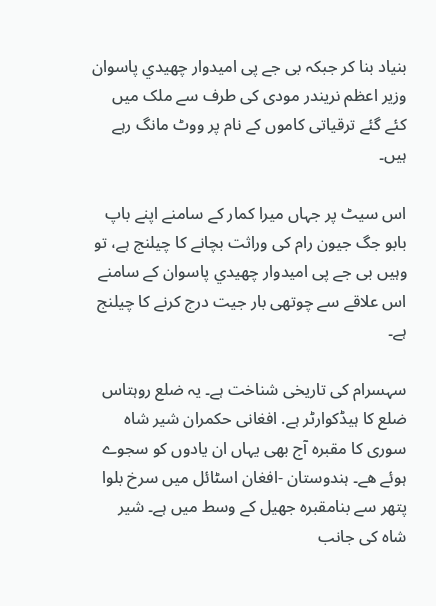بنیاد بنا کر جبکہ بی جے پی امیدوار چھیدي پاسوان وزیر اعظم نریندر مودی کی طرف سے ملک میں کئے گئے ترقیاتی کاموں کے نام پر ووٹ مانگ رہے ہیں۔

اس سیٹ پر جہاں میرا کمار کے سامنے اپنے باپ بابو جگ جیون رام کی وراثت بچانے کا چیلنج ہے، تو وہیں بی جے پی امیدوار چھیدي پاسوان کے سامنے اس علاقے سے چوتھی بار جیت درج کرنے کا چیلنج ہے۔

سہسرام کی تاریخی شناخت ہے۔ یہ ضلع روہتاس ضلع کا ہیڈکوارٹر ہے. افغانی حکمران شیر شاہ سوری کا مقبرہ آج بھی یہاں ان یادوں کو سجوے ہوئے هے۔ ہندوستان -افغان اسٹائل میں سرخ بلوا پتھر سے بنامقبرہ جھیل کے وسط میں ہے۔ شیر شاہ کی جانب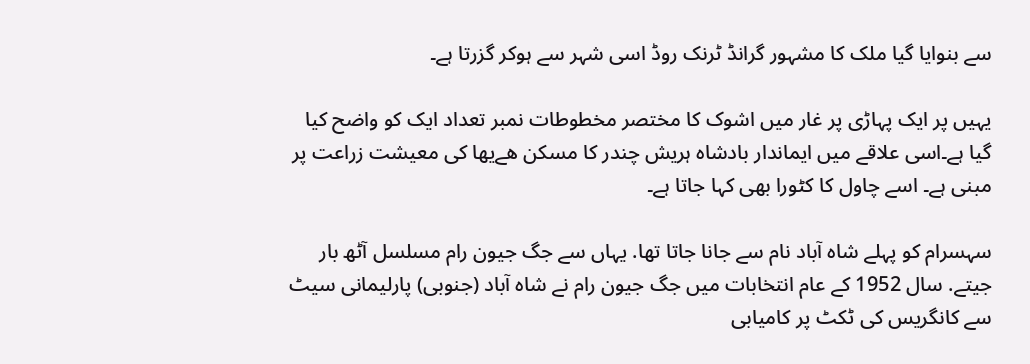سے بنوایا گیا ملک کا مشہور گرانڈ ٹرنک روڈ اسی شہر سے ہوکر گزرتا ہے۔

یہیں پر ایک پہاڑی پر غار میں اشوک کا مختصر مخطوطات نمبر تعداد ایک کو واضح کیا گیا ہے۔اسی علاقے میں ایماندار بادشاہ ہریش چندر کا مسکن هےيها کی معیشت زراعت پر مبنی ہے۔ اسے چاول کا کٹورا بھی کہا جاتا ہے۔

سہسرام کو پہلے شاه آباد نام سے جانا جاتا تھا. یہاں سے جگ جیون رام مسلسل آٹھ بار جیتے. سال 1952 کے عام انتخابات میں جگ جیون رام نے شاه آباد (جنوبی) پارلیمانی سیٹ سے کانگریس کی ٹکٹ پر کامیابی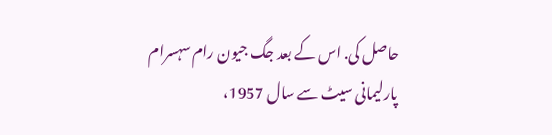حاصل کی. اس کے بعد جگ جیون رام سہسرام پارلیمانی سیٹ سے سال 1957،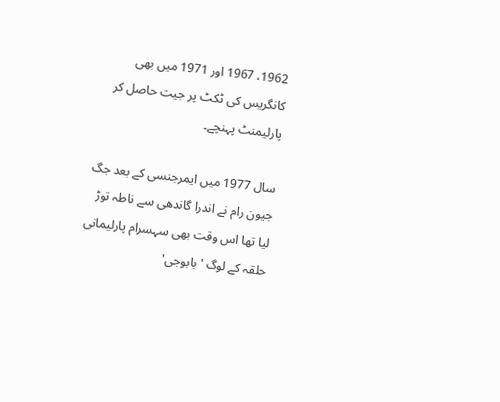1962، 1967 اور 1971 میں بھی کانگریس کی ٹکٹ پر جیت حاصل کر پارلیمنٹ پہنچے۔

سال 1977 میں ایمرجنسی کے بعد جگ جیون رام نے اندرا گاندھی سے ناطہ توڑ لیا تھا اس وقت بھی سہسرام پارلیمانی حلقہ کے لوگ 'بابوجی'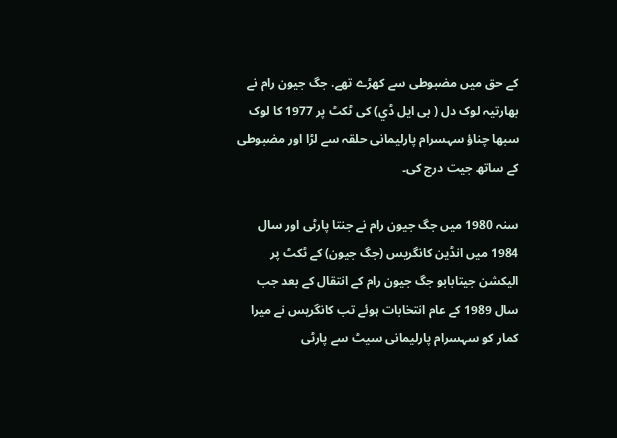کے حق میں مضبوطی سے کھڑے تھے. جگ جیون رام نے بھارتیہ لوک دل ( بی ایل ڈي) کی ٹکٹ پر 1977 کا لوک سبھا چناؤ سہسرام پارلیمانی حلقہ سے لڑا اور مضبوطی کے ساتھ جیت درج کی۔

سنہ 1980 میں جگ جیون رام نے جنتا پارٹی اور سال 1984 میں انڈین کانگریس (جگ جیون) کے ٹکٹ پر الیکشن جيتابابو جگ جیون رام کے انتقال کے بعد جب سال 1989 کے عام انتخابات ہوئے تب کانگریس نے میرا کمار کو سہسرام پارلیمانی سیٹ سے پارٹی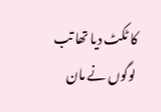کا ٹکٹ دیا تھا تب لوگوں نے مان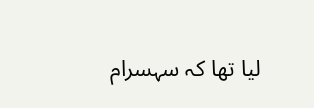لیا تھا کہ سہسرام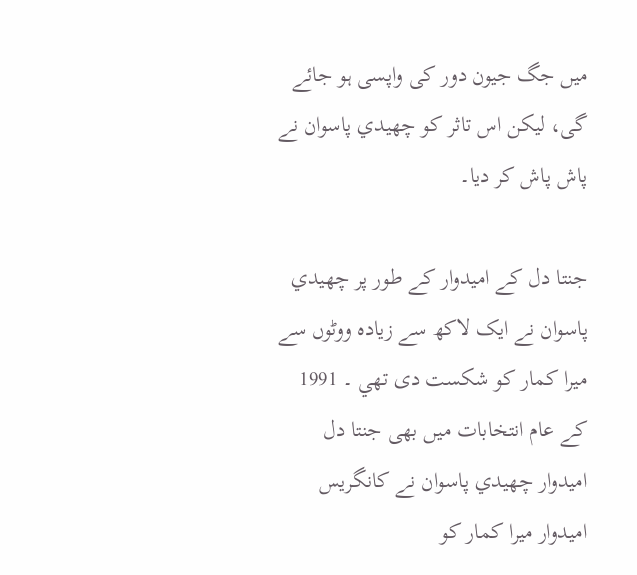میں جگ جیون دور کی واپسی ہو جائے گی، لیکن اس تاثر کو چھیدي پاسوان نے پاش پاش کر دیا۔

جنتا دل کے امیدوار کے طور پر چھیدي پاسوان نے ایک لاکھ سے زیادہ ووٹوں سے میرا کمار کو شکست دی تھي ۔ 1991 کے عام انتخابات میں بھی جنتا دل امیدوار چھیدي پاسوان نے کانگریس امیدوار میرا کمار کو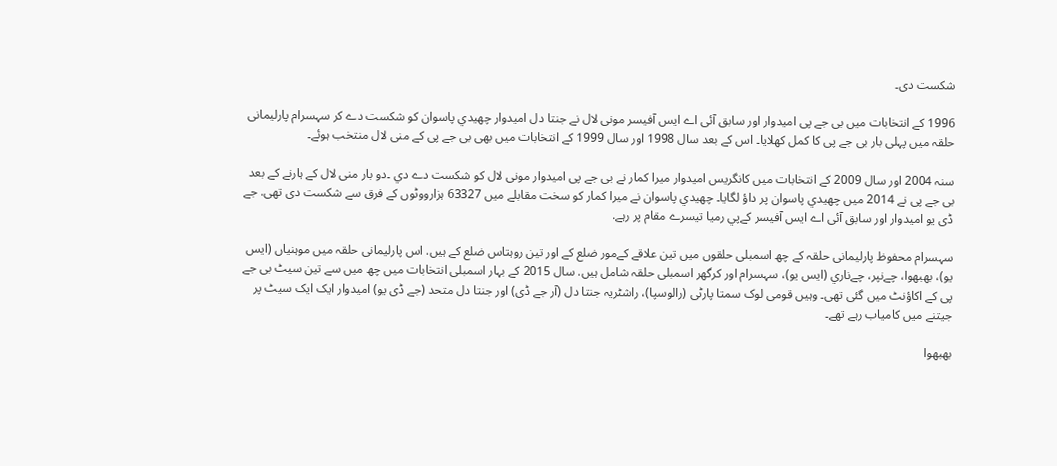شکست دی۔

1996 کے انتخابات میں بی جے پی امیدوار اور سابق آئی اے ایس آفیسر مونی لال نے جنتا دل امیدوار چھیدي پاسوان کو شکست دے کر سہسرام پارلیمانی حلقہ میں پہلی بار بی جے پی کا کمل کھلایا۔ اس کے بعد سال 1998 اور سال 1999 کے انتخابات میں بھی بی جے پی کے منی لال منتخب ہوئے۔

سنہ 2004 اور سال 2009 کے انتخابات میں کانگریس امیدوار میرا کمار نے بی جے پی امیدوار مونی لال کو شکست دے دي ۔دو بار منی لال کے ہارنے کے بعد بی جے پی نے 2014 میں چھیدي پاسوان پر داؤ لگایا۔ چھیدي پاسوان نے میرا کمار کو سخت مقابلے میں 63327 ہزارووٹوں کے فرق سے شکست دی تھی. جے ڈی یو امیدوار اور سابق آئی اے ایس آفیسر كےپي رميا تیسرے مقام پر رہے.

سہسرام محفوظ پارلیمانی حلقہ کے چھ اسمبلی حلقوں میں تین علاقے كےمور ضلع کے اور تین روہتاس ضلع کے ہیں. اس پارلیمانی حلقہ میں موہنیاں (ایس یو)، بھبھوا، چےنپر، چےناري (ایس یو)، سہسرام اور كرگهر اسمبلی حلقہ شامل ہیں. سال 2015 کے بہار اسمبلی انتخابات میں چھ میں سے تین سیٹ بی جے پی کے اکاؤنٹ میں گئی تھی۔ وہیں قومی لوک سمتا پارٹی (رالوسپا)، راشٹریہ جنتا دل (آر جے ڈی) اور جنتا دل متحد (جے ڈی یو) امیدوار ایک ایک سیٹ پر جیتنے میں کامیاب رہے تھے۔

بھبھوا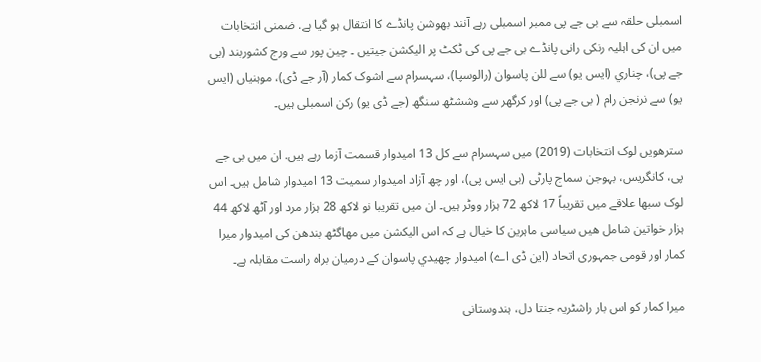اسمبلی حلقہ سے بی جے پی ممبر اسمبلی رہے آنند بھوشن پانڈے کا انتقال ہو گیا ہے. ضمنی انتخابات میں ان کی اہلیہ رنکی رانی پانڈے بی جے پی کی ٹکٹ پر الیکشن جیتیں ۔ چین پور سے ورج کشوربند (بی جے پی)، چناري (ایس یو) سے للن پاسوان (رالوسپا)، سہسرام سے اشوک کمار (آر جے ڈی)، موہنیاں (ایس یو) سے نرنجن رام ( بی جے پی) اور كرگهر سے وششٹھ سنگھ (جے ڈی یو) رکن اسمبلی ہیں۔

سترهویں لوک انتخابات (2019) میں سہسرام سے کل 13 امیدوار قسمت آزما رہے ہیں. ان میں بی جے پی، کانگریس، بہوجن سماج پارٹی (بی ایس پی)، اور چھ آزاد امیدوار سمیت 13 امیدوار شامل ہیں۔ اس لوک سبھا علاقے میں تقریباً 17 لاکھ 72 ہزار ووٹر ہیں۔ ان میں تقریبا نو لاکھ 28 ہزار مرد اور آٹھ لاکھ 44 ہزار خواتین شامل هیں سیاسی ماہرین کا خیال ہے کہ اس الیکشن میں مهاگٹھ بندھن کی امیدوار میرا کمار اور قومی جمہوری اتحاد (این ڈی اے) امیدوار چھیدي پاسوان کے درمیان براہ راست مقابلہ ہے۔

میرا کمار کو اس بار راشٹریہ جنتا دل، ہندوستانی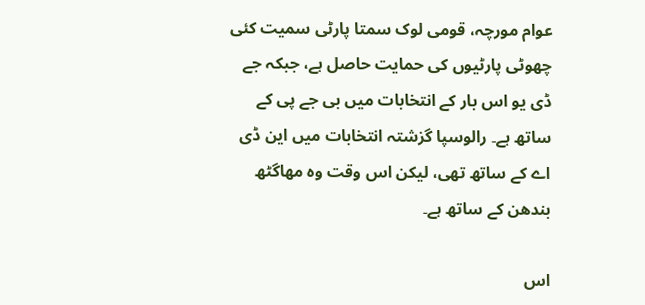عوام مورچہ، قومی لوک سمتا پارٹی سمیت کئی چھوٹی پارٹیوں کی حمایت حاصل ہے، جبکہ جے ڈی یو اس بار کے انتخابات میں بی جے پی کے ساتھ ہے۔ رالوسپا گزشتہ انتخابات میں این ڈی اے کے ساتھ تھی، لیکن اس وقت وہ مهاگٹھ بندھن کے ساتھ ہے۔

اس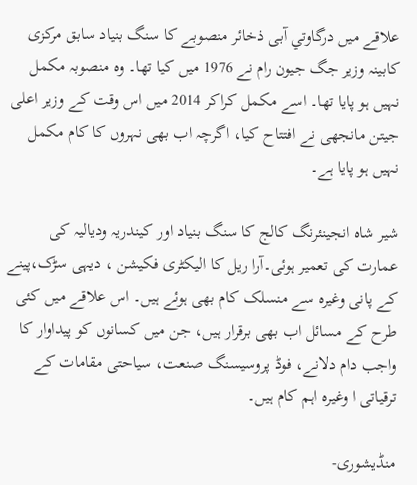علاقے میں درگاوتي آبی ذخائر منصوبے کا سنگ بنیاد سابق مرکزی کابینہ وزیر جگ جیون رام نے 1976 میں کیا تھا۔ وہ منصوبہ مکمل نہیں ہو پایا تھا۔ اسے مکمل کراکر 2014 میں اس وقت کے وزیر اعلی جیتن مانجھی نے افتتاح کیا، اگرچہ اب بھی نہروں کا کام مکمل نہیں ہو پایا ہے۔

شیر شاہ انجینئرنگ کالج کا سنگ بنیاد اور کیندریہ ودیالیہ کی عمارت کی تعمیر ہوئی۔آرا ریل کا الیکٹری فکیشن ، دیہی سڑک،پینے کے پانی وغیرہ سے منسلک کام بھی ہوئے ہیں۔ اس علاقے میں کئی طرح کے مسائل اب بھی برقرار ہیں، جن میں کسانوں کو پیداوار کا واجب دام دلانے، فوڈ پروسیسنگ صنعت، سیاحتی مقامات کے ترقیاتی ا وغیرہ اہم کام ہیں۔

منڈیشوری-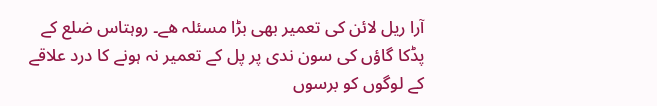آرا ریل لائن کی تعمیر بھی بڑا مسئلہ هے۔ روہتاس ضلع کے پڈكا گاؤں کی سون ندی پر پل کے تعمیر نہ ہونے کا درد علاقے کے لوگوں کو برسوں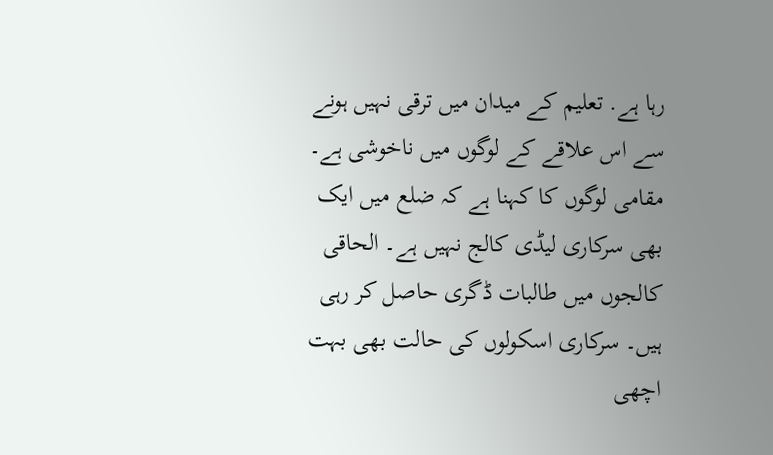رہا ہے. تعلیم کے میدان میں ترقی نہیں ہونے سے اس علاقے کے لوگوں میں ناخوشی ہے۔ مقامی لوگوں کا کہنا ہے کہ ضلع میں ایک بھی سرکاری لیڈی کالج نہیں ہے۔ الحاقی کالجوں میں طالبات ڈگری حاصل کر رہی ہیں۔ سرکاری اسکولوں کی حالت بھی بہت اچھی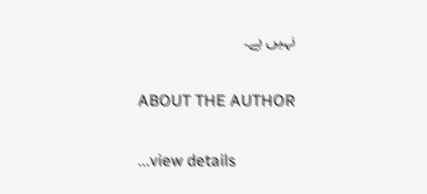نہیں ہے۔

ABOUT THE AUTHOR

...view details